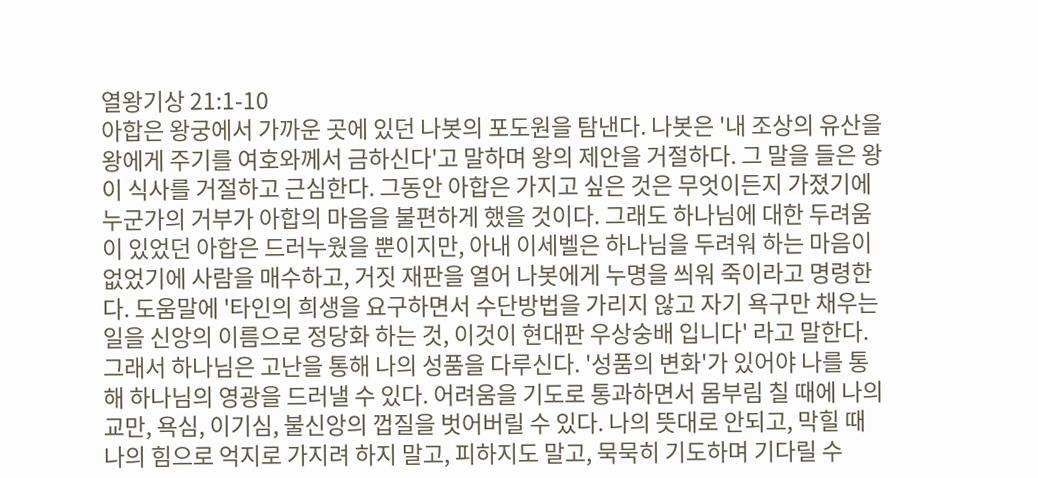열왕기상 21:1-10
아합은 왕궁에서 가까운 곳에 있던 나봇의 포도원을 탐낸다. 나봇은 '내 조상의 유산을 왕에게 주기를 여호와께서 금하신다'고 말하며 왕의 제안을 거절하다. 그 말을 들은 왕이 식사를 거절하고 근심한다. 그동안 아합은 가지고 싶은 것은 무엇이든지 가졌기에 누군가의 거부가 아합의 마음을 불편하게 했을 것이다. 그래도 하나님에 대한 두려움이 있었던 아합은 드러누웠을 뿐이지만, 아내 이세벨은 하나님을 두려워 하는 마음이 없었기에 사람을 매수하고, 거짓 재판을 열어 나봇에게 누명을 씌워 죽이라고 명령한다. 도움말에 '타인의 희생을 요구하면서 수단방법을 가리지 않고 자기 욕구만 채우는 일을 신앙의 이름으로 정당화 하는 것, 이것이 현대판 우상숭배 입니다' 라고 말한다. 그래서 하나님은 고난을 통해 나의 성품을 다루신다. '성품의 변화'가 있어야 나를 통해 하나님의 영광을 드러낼 수 있다. 어려움을 기도로 통과하면서 몸부림 칠 때에 나의 교만, 욕심, 이기심, 불신앙의 껍질을 벗어버릴 수 있다. 나의 뜻대로 안되고, 막힐 때 나의 힘으로 억지로 가지려 하지 말고, 피하지도 말고, 묵묵히 기도하며 기다릴 수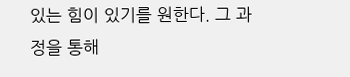있는 힘이 있기를 원한다. 그 과정을 통해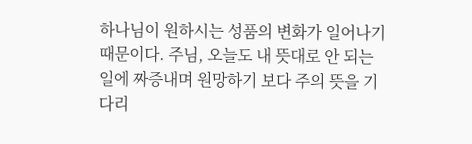하나님이 원하시는 성품의 변화가 일어나기 때문이다. 주님, 오늘도 내 뜻대로 안 되는 일에 짜증내며 원망하기 보다 주의 뜻을 기다리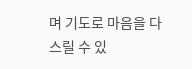며 기도로 마음을 다스릴 수 있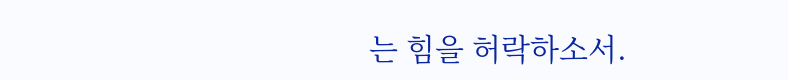는 힘을 허락하소서.